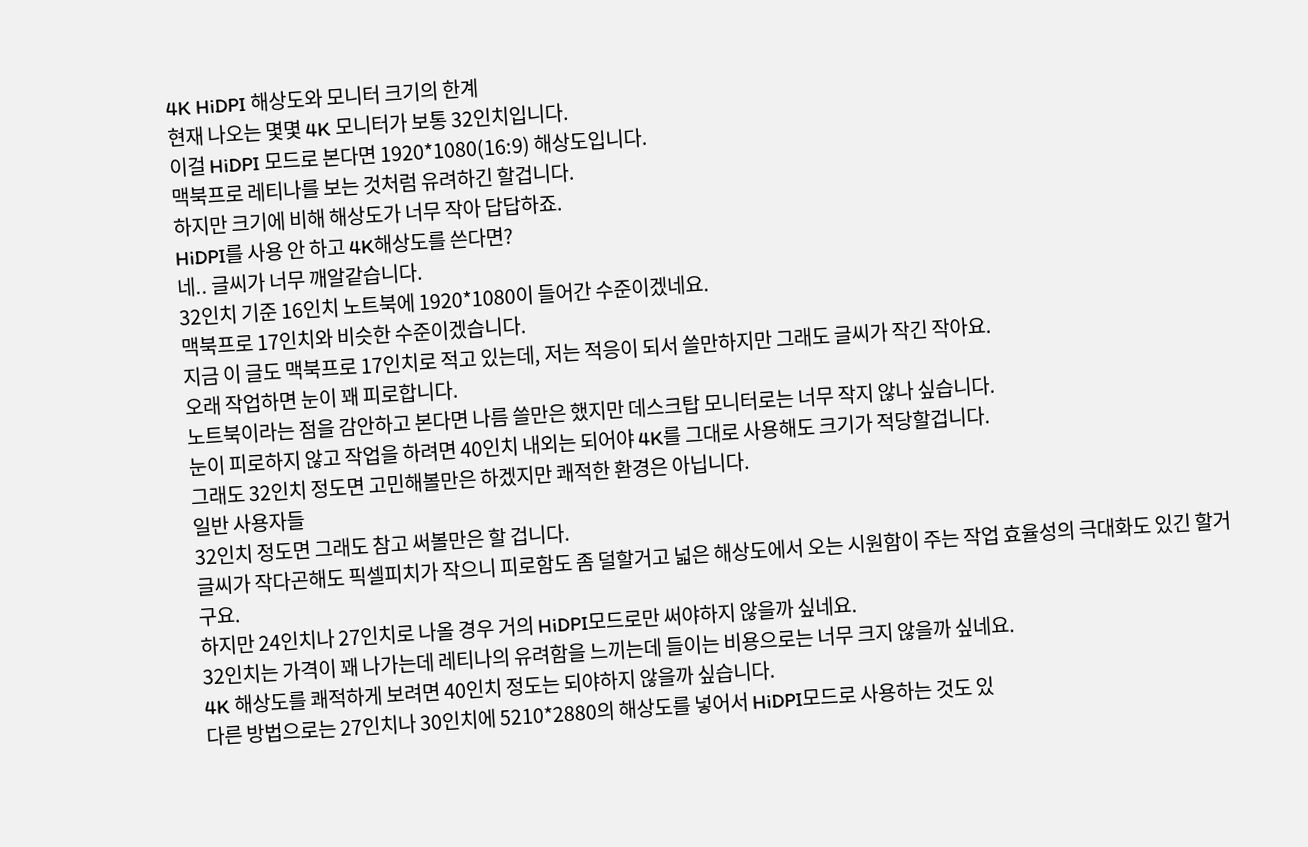4K HiDPI 해상도와 모니터 크기의 한계
현재 나오는 몇몇 4K 모니터가 보통 32인치입니다.
이걸 HiDPI 모드로 본다면 1920*1080(16:9) 해상도입니다.
맥북프로 레티나를 보는 것처럼 유려하긴 할겁니다.
하지만 크기에 비해 해상도가 너무 작아 답답하죠.
HiDPI를 사용 안 하고 4K해상도를 쓴다면?
네.. 글씨가 너무 깨알같습니다.
32인치 기준 16인치 노트북에 1920*1080이 들어간 수준이겠네요.
맥북프로 17인치와 비슷한 수준이겠습니다.
지금 이 글도 맥북프로 17인치로 적고 있는데, 저는 적응이 되서 쓸만하지만 그래도 글씨가 작긴 작아요.
오래 작업하면 눈이 꽤 피로합니다.
노트북이라는 점을 감안하고 본다면 나름 쓸만은 했지만 데스크탑 모니터로는 너무 작지 않나 싶습니다.
눈이 피로하지 않고 작업을 하려면 40인치 내외는 되어야 4K를 그대로 사용해도 크기가 적당할겁니다.
그래도 32인치 정도면 고민해볼만은 하겠지만 쾌적한 환경은 아닙니다.
일반 사용자들
32인치 정도면 그래도 참고 써볼만은 할 겁니다.
글씨가 작다곤해도 픽셀피치가 작으니 피로함도 좀 덜할거고 넓은 해상도에서 오는 시원함이 주는 작업 효율성의 극대화도 있긴 할거구요.
하지만 24인치나 27인치로 나올 경우 거의 HiDPI모드로만 써야하지 않을까 싶네요.
32인치는 가격이 꽤 나가는데 레티나의 유려함을 느끼는데 들이는 비용으로는 너무 크지 않을까 싶네요.
4K 해상도를 쾌적하게 보려면 40인치 정도는 되야하지 않을까 싶습니다.
다른 방법으로는 27인치나 30인치에 5210*2880의 해상도를 넣어서 HiDPI모드로 사용하는 것도 있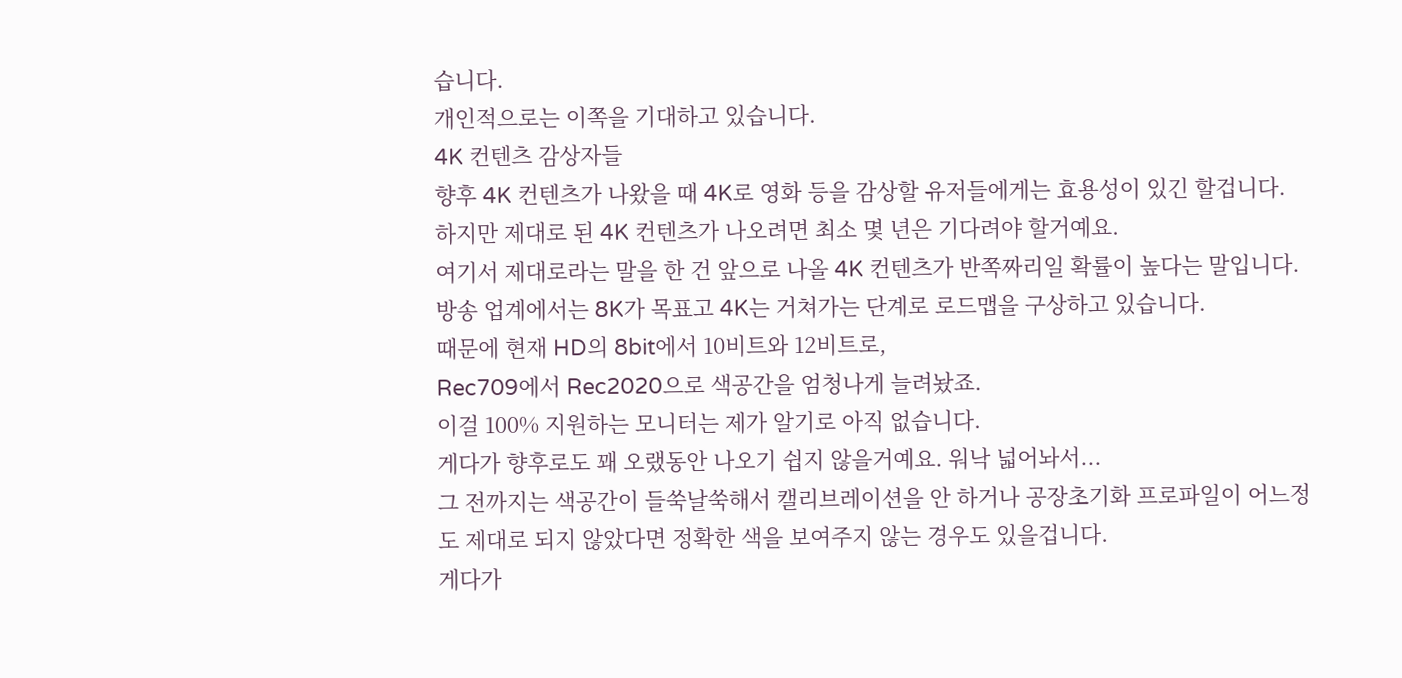습니다.
개인적으로는 이쪽을 기대하고 있습니다.
4K 컨텐츠 감상자들
향후 4K 컨텐츠가 나왔을 때 4K로 영화 등을 감상할 유저들에게는 효용성이 있긴 할겁니다.
하지만 제대로 된 4K 컨텐츠가 나오려면 최소 몇 년은 기다려야 할거예요.
여기서 제대로라는 말을 한 건 앞으로 나올 4K 컨텐츠가 반쪽짜리일 확률이 높다는 말입니다.
방송 업계에서는 8K가 목표고 4K는 거쳐가는 단계로 로드맵을 구상하고 있습니다.
때문에 현재 HD의 8bit에서 10비트와 12비트로,
Rec709에서 Rec2020으로 색공간을 엄청나게 늘려놨죠.
이걸 100% 지원하는 모니터는 제가 알기로 아직 없습니다.
게다가 향후로도 꽤 오랬동안 나오기 쉽지 않을거예요. 워낙 넓어놔서...
그 전까지는 색공간이 들쑥날쑥해서 캘리브레이션을 안 하거나 공장초기화 프로파일이 어느정도 제대로 되지 않았다면 정확한 색을 보여주지 않는 경우도 있을겁니다.
게다가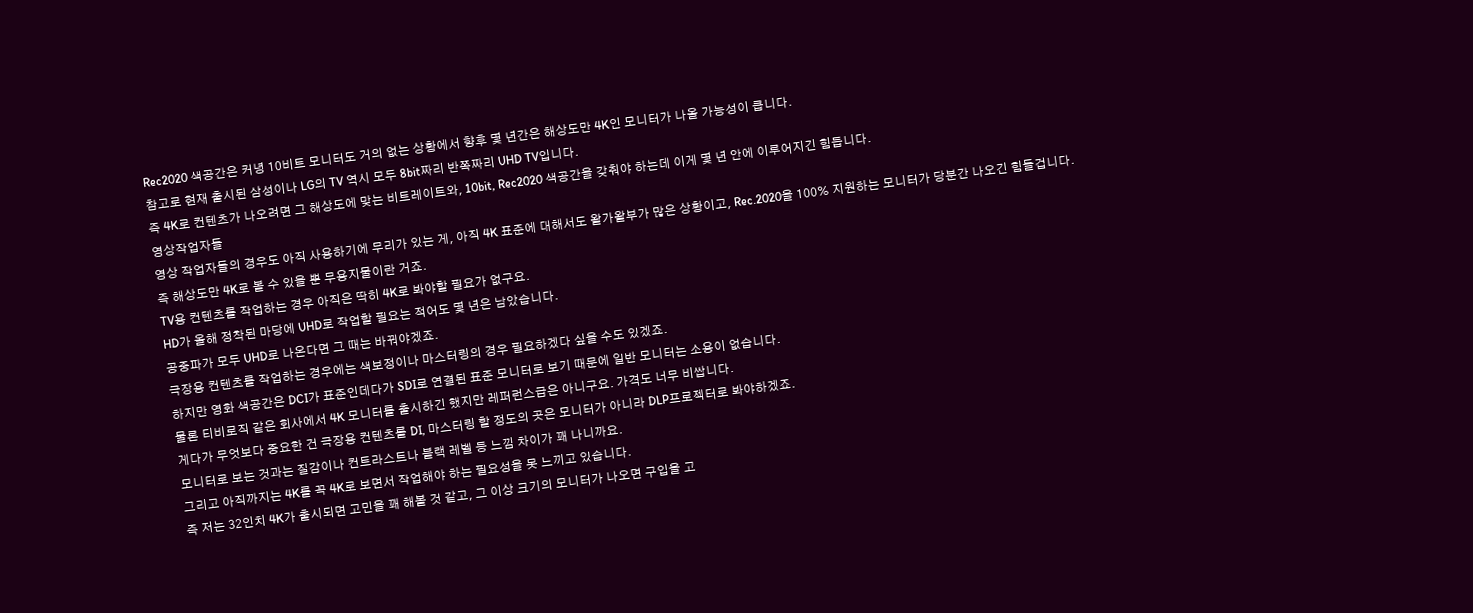Rec2020 색공간은 커녕 10비트 모니터도 거의 없는 상황에서 향후 몇 년간은 해상도만 4K인 모니터가 나올 가능성이 큽니다.
참고로 현재 출시된 삼성이나 LG의 TV 역시 모두 8bit짜리 반쪽짜리 UHD TV입니다.
즉 4K로 컨텐츠가 나오려면 그 해상도에 맞는 비트레이트와, 10bit, Rec2020 색공간을 갖춰야 하는데 이게 몇 년 안에 이루어지긴 힘듭니다.
영상작업자들
영상 작업자들의 경우도 아직 사용하기에 무리가 있는 게, 아직 4K 표준에 대해서도 왈가왈부가 많은 상황이고, Rec.2020을 100% 지원하는 모니터가 당분간 나오긴 힘들겁니다.
즉 해상도만 4K로 볼 수 있을 뿐 무용지물이란 거죠.
TV용 컨텐츠를 작업하는 경우 아직은 딱히 4K로 봐야할 필요가 없구요.
HD가 올해 정착된 마당에 UHD로 작업할 필요는 적어도 몇 년은 남았습니다.
공중파가 모두 UHD로 나온다면 그 때는 바꿔야겠죠.
극장용 컨텐츠를 작업하는 경우에는 색보정이나 마스터링의 경우 필요하겠다 싶을 수도 있겠죠.
하지만 영화 색공간은 DCI가 표준인데다가 SDI로 연결된 표준 모니터로 보기 때문에 일반 모니터는 소용이 없습니다.
물론 티비로직 같은 회사에서 4K 모니터를 출시하긴 했지만 레퍼런스급은 아니구요. 가격도 너무 비쌉니다.
게다가 무엇보다 중요한 건 극장용 컨텐츠를 DI, 마스터링 할 정도의 곳은 모니터가 아니라 DLP프로젝터로 봐야하겠죠.
모니터로 보는 것과는 질감이나 컨트라스트나 블랙 레벨 등 느낌 차이가 꽤 나니까요.
그리고 아직까지는 4K를 꼭 4K로 보면서 작업해야 하는 필요성을 못 느끼고 있습니다.
즉 저는 32인치 4K가 출시되면 고민을 꽤 해볼 것 같고, 그 이상 크기의 모니터가 나오면 구입을 고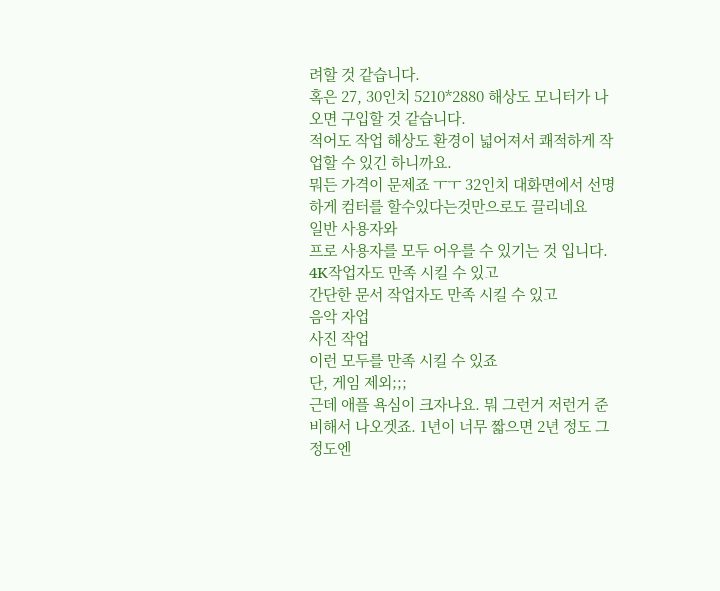려할 것 같습니다.
혹은 27, 30인치 5210*2880 해상도 모니터가 나오면 구입할 것 같습니다.
적어도 작업 해상도 환경이 넓어져서 쾌적하게 작업할 수 있긴 하니까요.
뭐든 가격이 문제죠 ㅜㅜ 32인치 대화면에서 선명하게 컴터를 할수있다는것만으로도 끌리네요
일반 사용자와
프로 사용자를 모두 어우를 수 있기는 것 입니다.
4K작업자도 만족 시킬 수 있고
간단한 문서 작업자도 만족 시킬 수 있고
음악 자업
사진 작업
이런 모두를 만족 시킬 수 있죠
단, 게임 제외;;;
근데 애플 욕심이 크자나요. 뭐 그런거 저런거 준비해서 나오겟죠. 1년이 너무 짧으면 2년 정도 그정도엔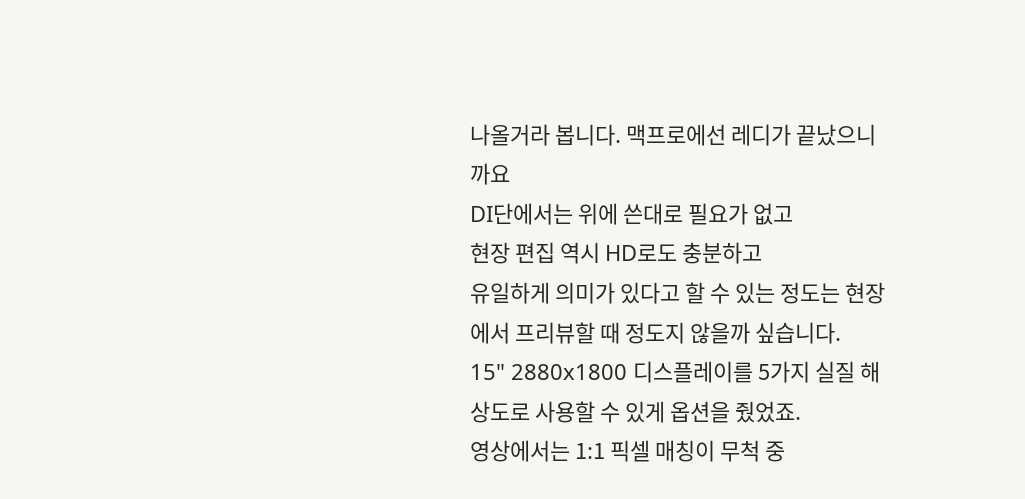나올거라 봅니다. 맥프로에선 레디가 끝났으니까요
DI단에서는 위에 쓴대로 필요가 없고
현장 편집 역시 HD로도 충분하고
유일하게 의미가 있다고 할 수 있는 정도는 현장에서 프리뷰할 때 정도지 않을까 싶습니다.
15" 2880x1800 디스플레이를 5가지 실질 해상도로 사용할 수 있게 옵션을 줬었죠.
영상에서는 1:1 픽셀 매칭이 무척 중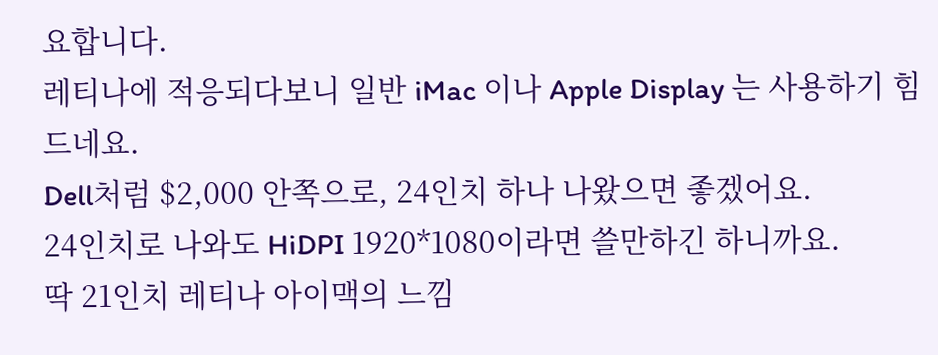요합니다.
레티나에 적응되다보니 일반 iMac 이나 Apple Display 는 사용하기 힘드네요.
Dell처럼 $2,000 안쪽으로, 24인치 하나 나왔으면 좋겠어요.
24인치로 나와도 HiDPI 1920*1080이라면 쓸만하긴 하니까요.
딱 21인치 레티나 아이맥의 느낌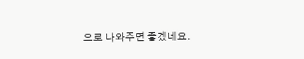으로 나와주면 좋겠네요.